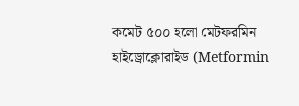কমেট ৫০০ হলো মেটফরমিন হাইড্রোক্লোরাইড (Metformin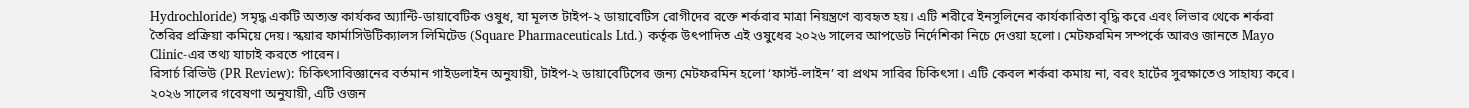Hydrochloride) সমৃদ্ধ একটি অত্যন্ত কার্যকর অ্যান্টি-ডায়াবেটিক ওষুধ, যা মূলত টাইপ-২ ডায়াবেটিস রোগীদের রক্তে শর্করার মাত্রা নিয়ন্ত্রণে ব্যবহৃত হয়। এটি শরীরে ইনসুলিনের কার্যকারিতা বৃদ্ধি করে এবং লিভার থেকে শর্করা তৈরির প্রক্রিয়া কমিয়ে দেয়। স্কয়ার ফার্মাসিউটিক্যালস লিমিটেড (Square Pharmaceuticals Ltd.) কর্তৃক উৎপাদিত এই ওষুধের ২০২৬ সালের আপডেট নির্দেশিকা নিচে দেওয়া হলো। মেটফরমিন সম্পর্কে আরও জানতে Mayo Clinic-এর তথ্য যাচাই করতে পারেন।
রিসার্চ রিভিউ (PR Review): চিকিৎসাবিজ্ঞানের বর্তমান গাইডলাইন অনুযায়ী, টাইপ-২ ডায়াবেটিসের জন্য মেটফরমিন হলো ‘ফার্স্ট-লাইন’ বা প্রথম সারির চিকিৎসা। এটি কেবল শর্করা কমায় না, বরং হার্টের সুরক্ষাতেও সাহায্য করে। ২০২৬ সালের গবেষণা অনুযায়ী, এটি ওজন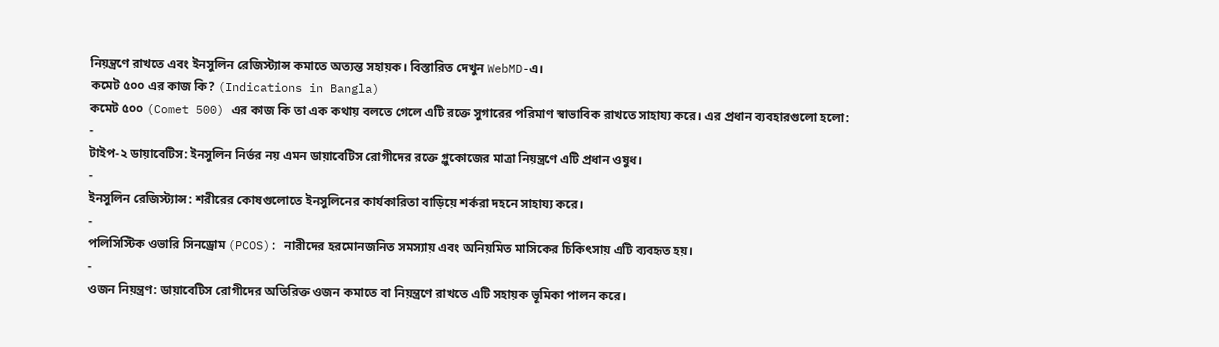নিয়ন্ত্রণে রাখতে এবং ইনসুলিন রেজিস্ট্যান্স কমাতে অত্যন্ত সহায়ক। বিস্তারিত দেখুন WebMD-এ।
কমেট ৫০০ এর কাজ কি? (Indications in Bangla)
কমেট ৫০০ (Comet 500) এর কাজ কি তা এক কথায় বলতে গেলে এটি রক্তে সুগারের পরিমাণ স্বাভাবিক রাখতে সাহায্য করে। এর প্রধান ব্যবহারগুলো হলো:
-
টাইপ-২ ডায়াবেটিস: ইনসুলিন নির্ভর নয় এমন ডায়াবেটিস রোগীদের রক্তে গ্লুকোজের মাত্রা নিয়ন্ত্রণে এটি প্রধান ওষুধ।
-
ইনসুলিন রেজিস্ট্যান্স: শরীরের কোষগুলোতে ইনসুলিনের কার্যকারিতা বাড়িয়ে শর্করা দহনে সাহায্য করে।
-
পলিসিস্টিক ওভারি সিনড্রোম (PCOS): নারীদের হরমোনজনিত সমস্যায় এবং অনিয়মিত মাসিকের চিকিৎসায় এটি ব্যবহৃত হয়।
-
ওজন নিয়ন্ত্রণ: ডায়াবেটিস রোগীদের অতিরিক্ত ওজন কমাতে বা নিয়ন্ত্রণে রাখতে এটি সহায়ক ভূমিকা পালন করে।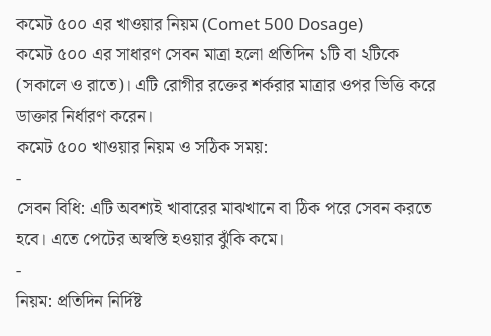কমেট ৫০০ এর খাওয়ার নিয়ম (Comet 500 Dosage)
কমেট ৫০০ এর সাধারণ সেবন মাত্রা হলো প্রতিদিন ১টি বা ২টিকে (সকালে ও রাতে)। এটি রোগীর রক্তের শর্করার মাত্রার ওপর ভিত্তি করে ডাক্তার নির্ধারণ করেন।
কমেট ৫০০ খাওয়ার নিয়ম ও সঠিক সময়:
-
সেবন বিধি: এটি অবশ্যই খাবারের মাঝখানে বা ঠিক পরে সেবন করতে হবে। এতে পেটের অস্বস্তি হওয়ার ঝুঁকি কমে।
-
নিয়ম: প্রতিদিন নির্দিষ্ট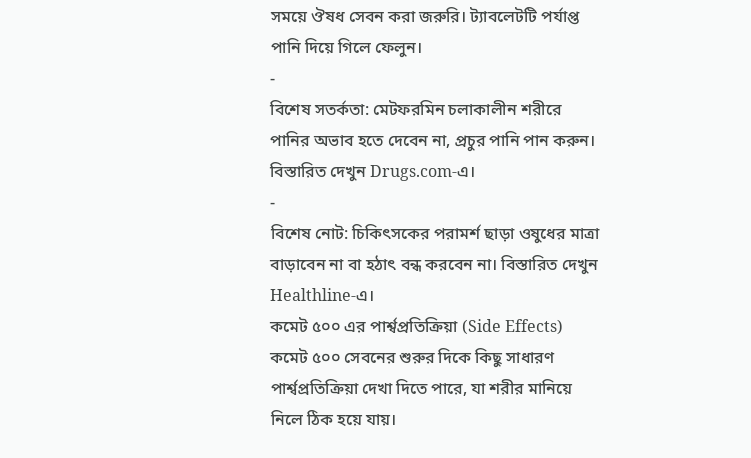সময়ে ঔষধ সেবন করা জরুরি। ট্যাবলেটটি পর্যাপ্ত পানি দিয়ে গিলে ফেলুন।
-
বিশেষ সতর্কতা: মেটফরমিন চলাকালীন শরীরে পানির অভাব হতে দেবেন না, প্রচুর পানি পান করুন। বিস্তারিত দেখুন Drugs.com-এ।
-
বিশেষ নোট: চিকিৎসকের পরামর্শ ছাড়া ওষুধের মাত্রা বাড়াবেন না বা হঠাৎ বন্ধ করবেন না। বিস্তারিত দেখুন Healthline-এ।
কমেট ৫০০ এর পার্শ্বপ্রতিক্রিয়া (Side Effects)
কমেট ৫০০ সেবনের শুরুর দিকে কিছু সাধারণ পার্শ্বপ্রতিক্রিয়া দেখা দিতে পারে, যা শরীর মানিয়ে নিলে ঠিক হয়ে যায়।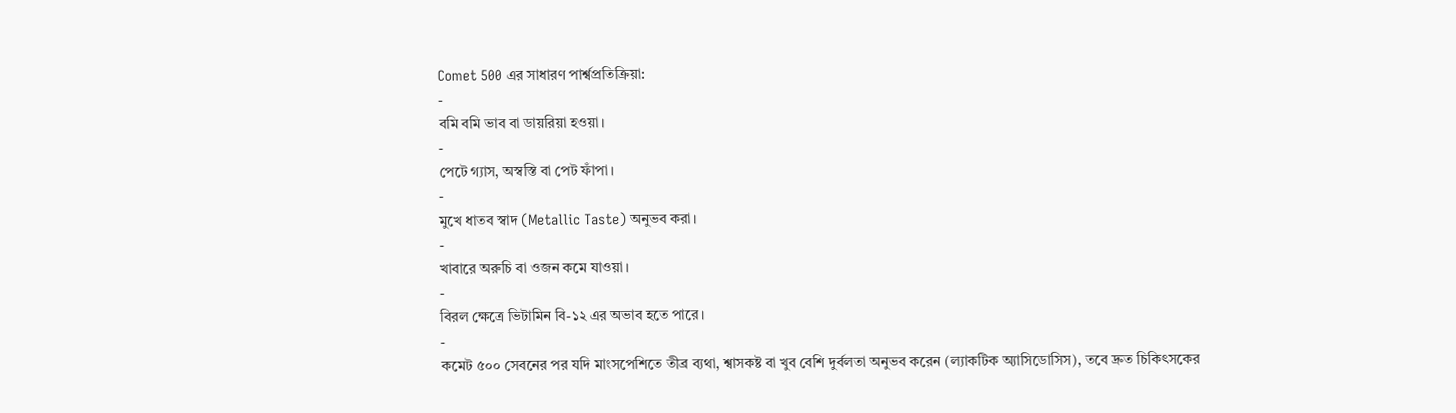Comet 500 এর সাধারণ পার্শ্বপ্রতিক্রিয়া:
-
বমি বমি ভাব বা ডায়রিয়া হওয়া।
-
পেটে গ্যাস, অস্বস্তি বা পেট ফাঁপা।
-
মুখে ধাতব স্বাদ (Metallic Taste) অনুভব করা।
-
খাবারে অরুচি বা ওজন কমে যাওয়া।
-
বিরল ক্ষেত্রে ভিটামিন বি-১২ এর অভাব হতে পারে।
-
কমেট ৫০০ সেবনের পর যদি মাংসপেশিতে তীব্র ব্যথা, শ্বাসকষ্ট বা খুব বেশি দুর্বলতা অনুভব করেন (ল্যাকটিক অ্যাসিডোসিস), তবে দ্রুত চিকিৎসকের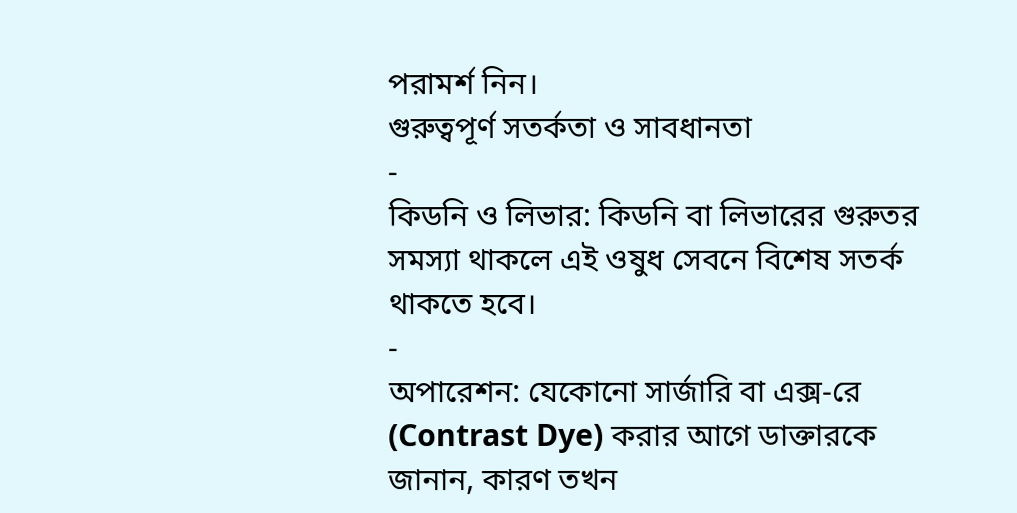পরামর্শ নিন।
গুরুত্বপূর্ণ সতর্কতা ও সাবধানতা
-
কিডনি ও লিভার: কিডনি বা লিভারের গুরুতর সমস্যা থাকলে এই ওষুধ সেবনে বিশেষ সতর্ক থাকতে হবে।
-
অপারেশন: যেকোনো সার্জারি বা এক্স-রে (Contrast Dye) করার আগে ডাক্তারকে জানান, কারণ তখন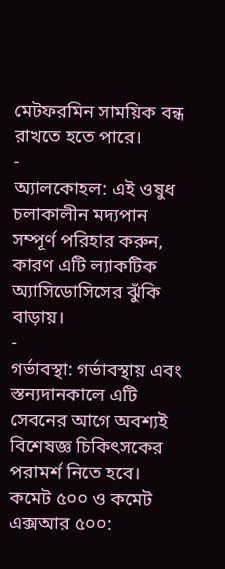মেটফরমিন সাময়িক বন্ধ রাখতে হতে পারে।
-
অ্যালকোহল: এই ওষুধ চলাকালীন মদ্যপান সম্পূর্ণ পরিহার করুন, কারণ এটি ল্যাকটিক অ্যাসিডোসিসের ঝুঁকি বাড়ায়।
-
গর্ভাবস্থা: গর্ভাবস্থায় এবং স্তন্যদানকালে এটি সেবনের আগে অবশ্যই বিশেষজ্ঞ চিকিৎসকের পরামর্শ নিতে হবে।
কমেট ৫০০ ও কমেট এক্সআর ৫০০: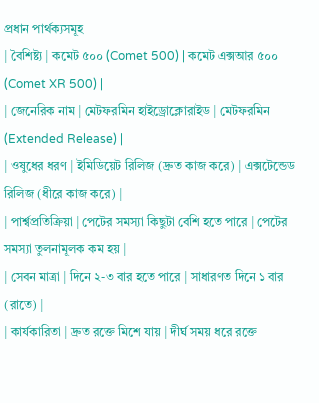প্রধান পার্থক্যসমূহ
| বৈশিষ্ট্য | কমেট ৫০০ (Comet 500) | কমেট এক্সআর ৫০০ (Comet XR 500) |
| জেনেরিক নাম | মেটফরমিন হাইড্রোক্লোরাইড | মেটফরমিন (Extended Release) |
| ওষুধের ধরণ | ইমিডিয়েট রিলিজ (দ্রুত কাজ করে) | এক্সটেন্ডেড রিলিজ (ধীরে কাজ করে) |
| পার্শ্বপ্রতিক্রিয়া | পেটের সমস্যা কিছুটা বেশি হতে পারে | পেটের সমস্যা তুলনামূলক কম হয় |
| সেবন মাত্রা | দিনে ২-৩ বার হতে পারে | সাধারণত দিনে ১ বার (রাতে) |
| কার্যকারিতা | দ্রুত রক্তে মিশে যায় | দীর্ঘ সময় ধরে রক্তে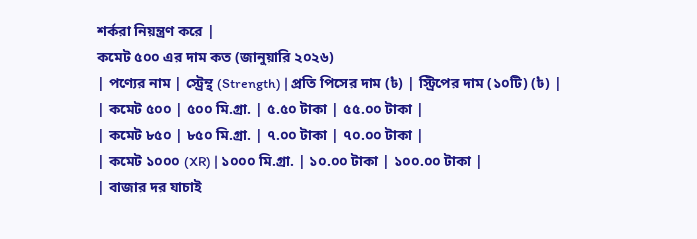শর্করা নিয়ন্ত্রণ করে |
কমেট ৫০০ এর দাম কত (জানুয়ারি ২০২৬)
| পণ্যের নাম | স্ট্রেন্থ (Strength) | প্রতি পিসের দাম (৳) | স্ট্রিপের দাম (১০টি) (৳) |
| কমেট ৫০০ | ৫০০ মি.গ্রা. | ৫.৫০ টাকা | ৫৫.০০ টাকা |
| কমেট ৮৫০ | ৮৫০ মি.গ্রা. | ৭.০০ টাকা | ৭০.০০ টাকা |
| কমেট ১০০০ (XR) | ১০০০ মি.গ্রা. | ১০.০০ টাকা | ১০০.০০ টাকা |
| বাজার দর যাচাই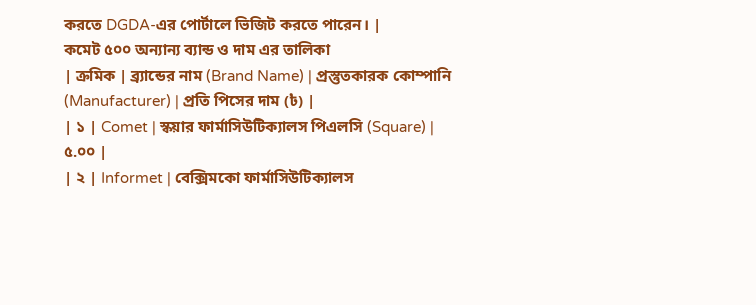করতে DGDA-এর পোর্টালে ভিজিট করতে পারেন। |
কমেট ৫০০ অন্যান্য ব্যান্ড ও দাম এর তালিকা
| ক্রমিক | ব্র্যান্ডের নাম (Brand Name) | প্রস্তুতকারক কোম্পানি (Manufacturer) | প্রতি পিসের দাম (৳) |
| ১ | Comet | স্কয়ার ফার্মাসিউটিক্যালস পিএলসি (Square) | ৫.০০ |
| ২ | Informet | বেক্সিমকো ফার্মাসিউটিক্যালস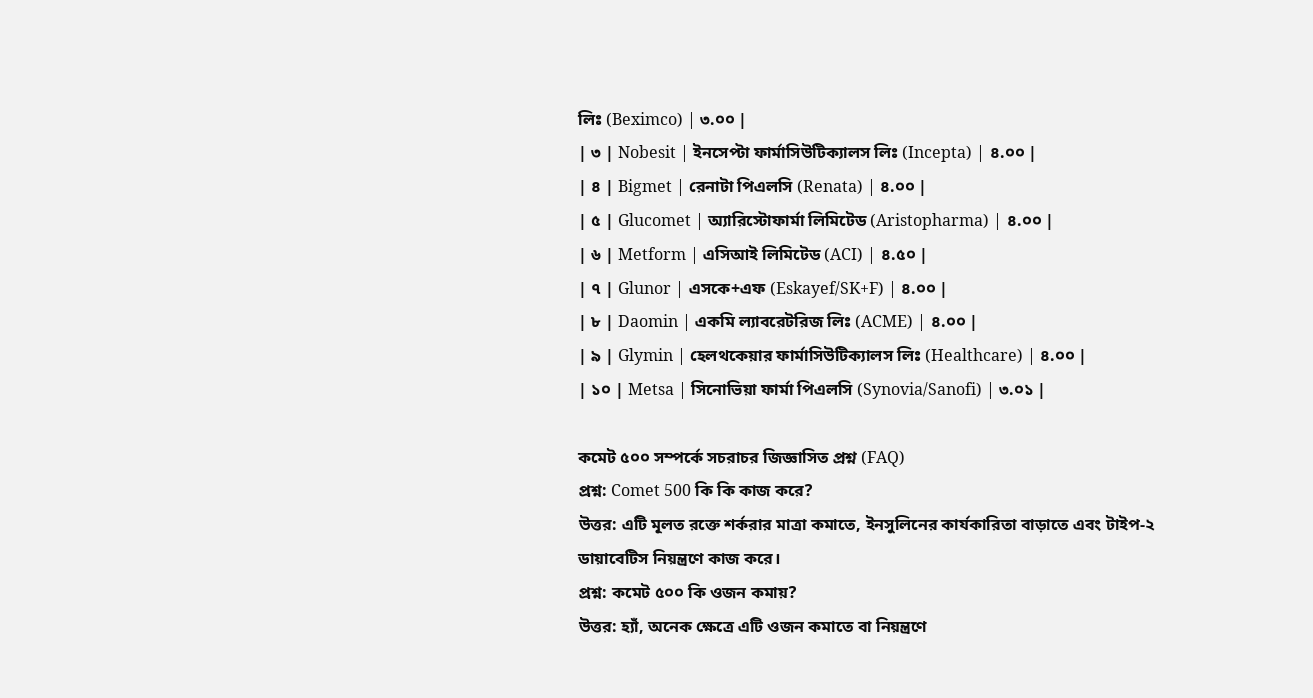লিঃ (Beximco) | ৩.০০ |
| ৩ | Nobesit | ইনসেপ্টা ফার্মাসিউটিক্যালস লিঃ (Incepta) | ৪.০০ |
| ৪ | Bigmet | রেনাটা পিএলসি (Renata) | ৪.০০ |
| ৫ | Glucomet | অ্যারিস্টোফার্মা লিমিটেড (Aristopharma) | ৪.০০ |
| ৬ | Metform | এসিআই লিমিটেড (ACI) | ৪.৫০ |
| ৭ | Glunor | এসকে+এফ (Eskayef/SK+F) | ৪.০০ |
| ৮ | Daomin | একমি ল্যাবরেটরিজ লিঃ (ACME) | ৪.০০ |
| ৯ | Glymin | হেলথকেয়ার ফার্মাসিউটিক্যালস লিঃ (Healthcare) | ৪.০০ |
| ১০ | Metsa | সিনোভিয়া ফার্মা পিএলসি (Synovia/Sanofi) | ৩.০১ |

কমেট ৫০০ সম্পর্কে সচরাচর জিজ্ঞাসিত প্রশ্ন (FAQ)
প্রশ্ন: Comet 500 কি কি কাজ করে?
উত্তর: এটি মূলত রক্তে শর্করার মাত্রা কমাতে, ইনসুলিনের কার্যকারিতা বাড়াতে এবং টাইপ-২ ডায়াবেটিস নিয়ন্ত্রণে কাজ করে।
প্রশ্ন: কমেট ৫০০ কি ওজন কমায়?
উত্তর: হ্যাঁ, অনেক ক্ষেত্রে এটি ওজন কমাতে বা নিয়ন্ত্রণে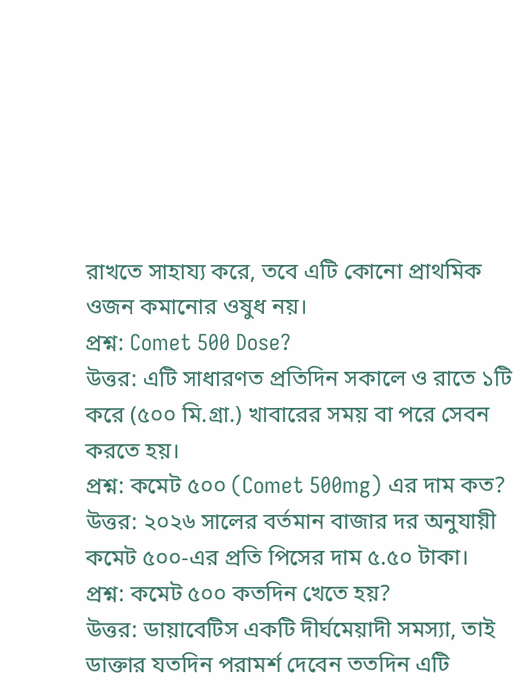রাখতে সাহায্য করে, তবে এটি কোনো প্রাথমিক ওজন কমানোর ওষুধ নয়।
প্রশ্ন: Comet 500 Dose?
উত্তর: এটি সাধারণত প্রতিদিন সকালে ও রাতে ১টি করে (৫০০ মি.গ্রা.) খাবারের সময় বা পরে সেবন করতে হয়।
প্রশ্ন: কমেট ৫০০ (Comet 500mg) এর দাম কত?
উত্তর: ২০২৬ সালের বর্তমান বাজার দর অনুযায়ী কমেট ৫০০-এর প্রতি পিসের দাম ৫.৫০ টাকা।
প্রশ্ন: কমেট ৫০০ কতদিন খেতে হয়?
উত্তর: ডায়াবেটিস একটি দীর্ঘমেয়াদী সমস্যা, তাই ডাক্তার যতদিন পরামর্শ দেবেন ততদিন এটি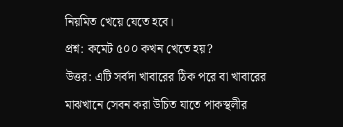নিয়মিত খেয়ে যেতে হবে।
প্রশ্ন: কমেট ৫০০ কখন খেতে হয়?
উত্তর: এটি সর্বদা খাবারের ঠিক পরে বা খাবারের মাঝখানে সেবন করা উচিত যাতে পাকস্থলীর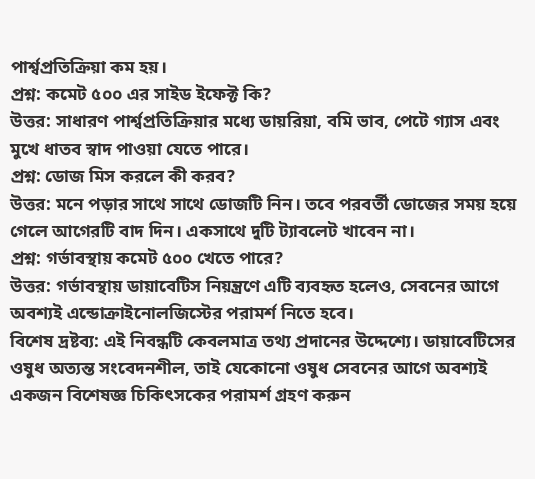পার্শ্বপ্রতিক্রিয়া কম হয়।
প্রশ্ন: কমেট ৫০০ এর সাইড ইফেক্ট কি?
উত্তর: সাধারণ পার্শ্বপ্রতিক্রিয়ার মধ্যে ডায়রিয়া, বমি ভাব, পেটে গ্যাস এবং মুখে ধাতব স্বাদ পাওয়া যেতে পারে।
প্রশ্ন: ডোজ মিস করলে কী করব?
উত্তর: মনে পড়ার সাথে সাথে ডোজটি নিন। তবে পরবর্তী ডোজের সময় হয়ে গেলে আগেরটি বাদ দিন। একসাথে দুটি ট্যাবলেট খাবেন না।
প্রশ্ন: গর্ভাবস্থায় কমেট ৫০০ খেতে পারে?
উত্তর: গর্ভাবস্থায় ডায়াবেটিস নিয়ন্ত্রণে এটি ব্যবহৃত হলেও, সেবনের আগে অবশ্যই এন্ডোক্রাইনোলজিস্টের পরামর্শ নিতে হবে।
বিশেষ দ্রষ্টব্য: এই নিবন্ধটি কেবলমাত্র তথ্য প্রদানের উদ্দেশ্যে। ডায়াবেটিসের ওষুধ অত্যন্ত সংবেদনশীল, তাই যেকোনো ওষুধ সেবনের আগে অবশ্যই একজন বিশেষজ্ঞ চিকিৎসকের পরামর্শ গ্রহণ করুন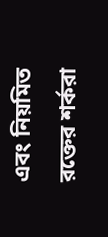এবং নিয়মিত রক্তের শর্করা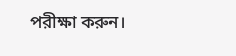পরীক্ষা করুন।